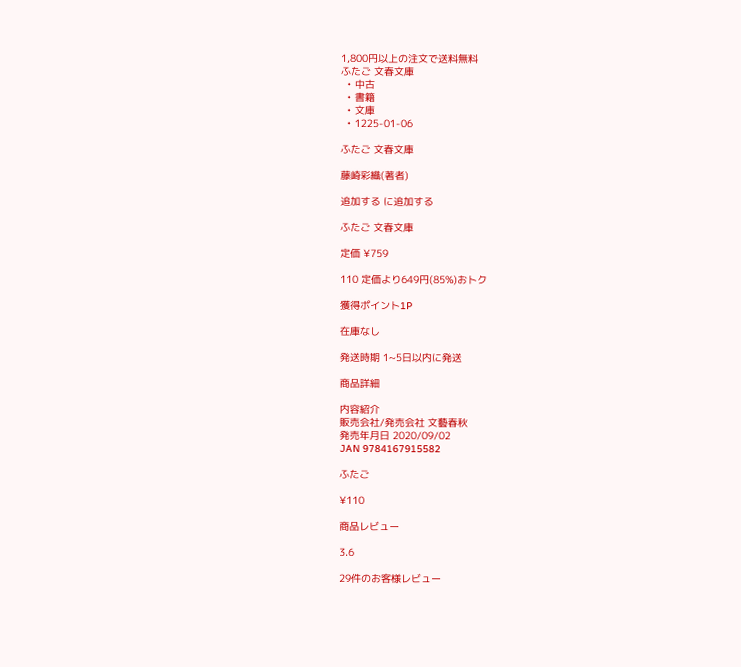1,800円以上の注文で送料無料
ふたご 文春文庫
  • 中古
  • 書籍
  • 文庫
  • 1225-01-06

ふたご 文春文庫

藤崎彩織(著者)

追加する に追加する

ふたご 文春文庫

定価 ¥759

110 定価より649円(85%)おトク

獲得ポイント1P

在庫なし

発送時期 1~5日以内に発送

商品詳細

内容紹介
販売会社/発売会社 文藝春秋
発売年月日 2020/09/02
JAN 9784167915582

ふたご

¥110

商品レビュー

3.6

29件のお客様レビュー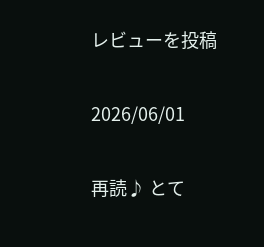レビューを投稿

2026/06/01

再読♪ とて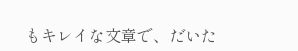もキレイな文章で、だいた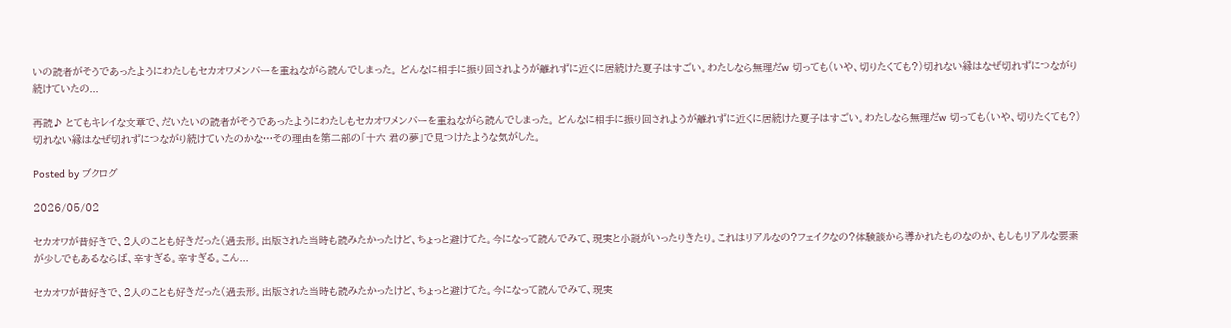いの読者がそうであったようにわたしもセカオワメンバーを重ねながら読んでしまった。 どんなに相手に振り回されようが離れずに近くに居続けた夏子はすごい。わたしなら無理だw 切っても(いや、切りたくても?)切れない縁はなぜ切れずにつながり続けていたの...

再読♪ とてもキレイな文章で、だいたいの読者がそうであったようにわたしもセカオワメンバーを重ねながら読んでしまった。 どんなに相手に振り回されようが離れずに近くに居続けた夏子はすごい。わたしなら無理だw 切っても(いや、切りたくても?)切れない縁はなぜ切れずにつながり続けていたのかな…その理由を第二部の「十六 君の夢」で見つけたような気がした。

Posted by ブクログ

2026/05/02

セカオワが昔好きで、2人のことも好きだった(過去形。出版された当時も読みたかったけど、ちょっと避けてた。今になって読んでみて、現実と小説がいったりきたり。これはリアルなの?フェイクなの?体験談から導かれたものなのか、もしもリアルな要素が少しでもあるならば、辛すぎる。辛すぎる。こん...

セカオワが昔好きで、2人のことも好きだった(過去形。出版された当時も読みたかったけど、ちょっと避けてた。今になって読んでみて、現実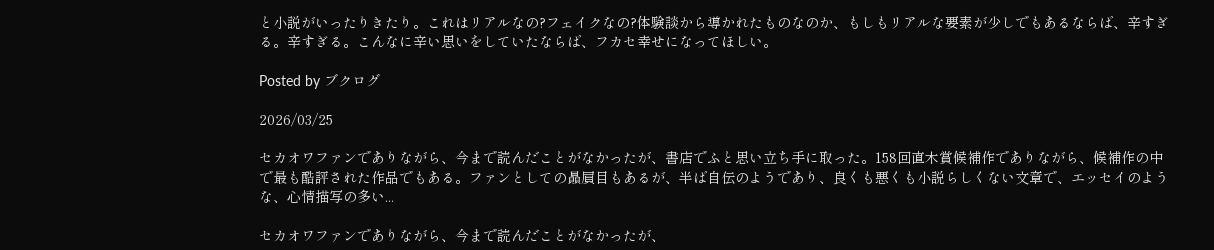と小説がいったりきたり。これはリアルなの?フェイクなの?体験談から導かれたものなのか、もしもリアルな要素が少しでもあるならば、辛すぎる。辛すぎる。こんなに辛い思いをしていたならば、フカセ幸せになってほしい。

Posted by ブクログ

2026/03/25

セカオワファンでありながら、今まで読んだことがなかったが、書店でふと思い立ち手に取った。158回直木賞候補作でありながら、候補作の中で最も酷評された作品でもある。ファンとしての贔屓目もあるが、半ば自伝のようであり、良くも悪くも小説らしくない文章で、エッセイのような、心情描写の多い...

セカオワファンでありながら、今まで読んだことがなかったが、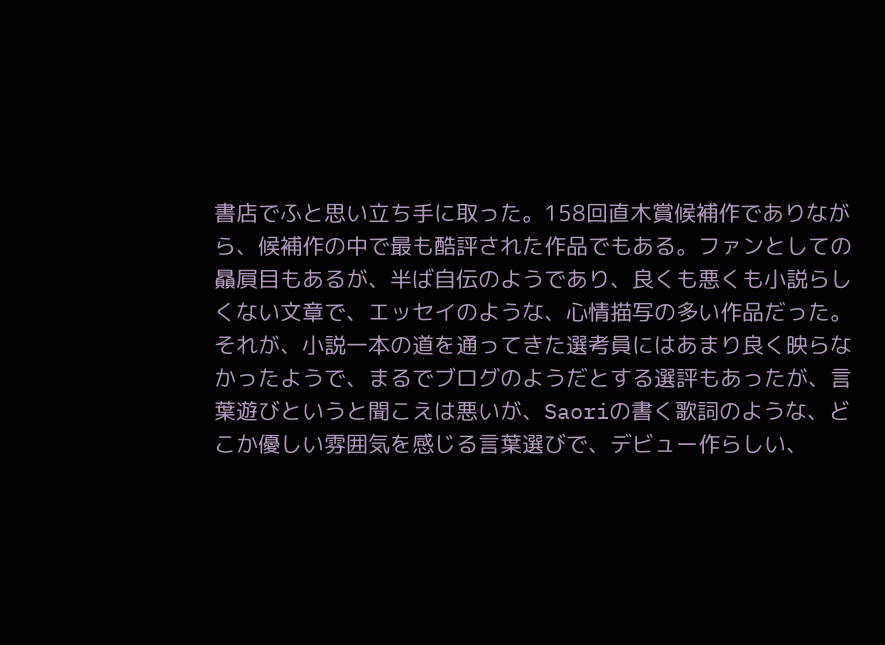書店でふと思い立ち手に取った。158回直木賞候補作でありながら、候補作の中で最も酷評された作品でもある。ファンとしての贔屓目もあるが、半ば自伝のようであり、良くも悪くも小説らしくない文章で、エッセイのような、心情描写の多い作品だった。それが、小説一本の道を通ってきた選考員にはあまり良く映らなかったようで、まるでブログのようだとする選評もあったが、言葉遊びというと聞こえは悪いが、Saoriの書く歌詞のような、どこか優しい雰囲気を感じる言葉選びで、デビュー作らしい、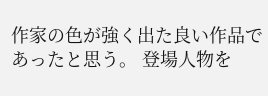作家の色が強く出た良い作品であったと思う。 登場人物を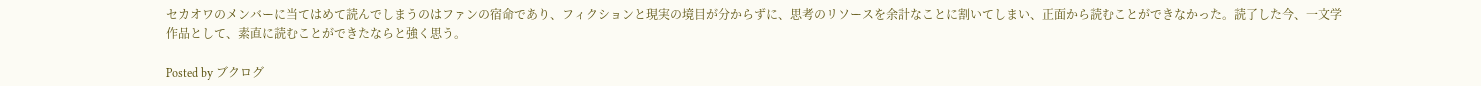セカオワのメンバーに当てはめて読んでしまうのはファンの宿命であり、フィクションと現実の境目が分からずに、思考のリソースを余計なことに割いてしまい、正面から読むことができなかった。読了した今、一文学作品として、素直に読むことができたならと強く思う。

Posted by ブクログ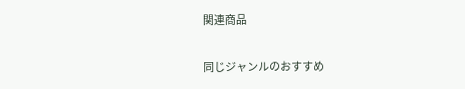関連商品

同じジャンルのおすすめ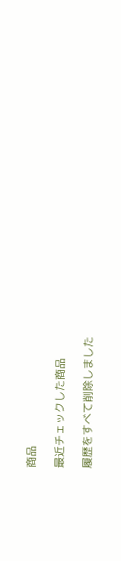商品

最近チェックした商品

履歴をすべて削除しました